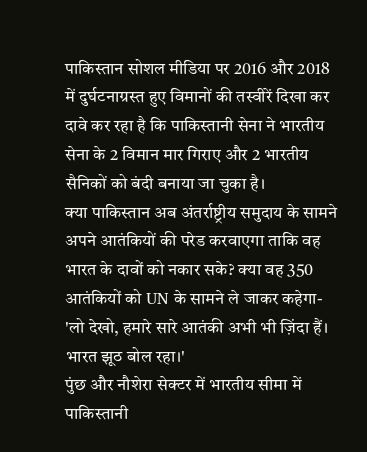पाकिस्तान सोशल मीडिया पर 2016 और 2018 में दुर्घटनाग्रस्त हुए विमानों की तस्वीरें दिखा कर दावे कर रहा है कि पाकिस्तानी सेना ने भारतीय सेना के 2 विमान मार गिराए और 2 भारतीय सैनिकों को बंदी बनाया जा चुका है।
क्या पाकिस्तान अब अंतर्राष्ट्रीय समुदाय के सामने अपने आतंकियों की परेड करवाएगा ताकि वह भारत के दावों को नकार सके? क्या वह 350 आतंकियों को UN के सामने ले जाकर कहेगा- 'लो देखो, हमारे सारे आतंकी अभी भी ज़िंदा हैं। भारत झूठ बोल रहा।'
पुंछ और नौशेरा सेक्टर में भारतीय सीमा में पाकिस्तानी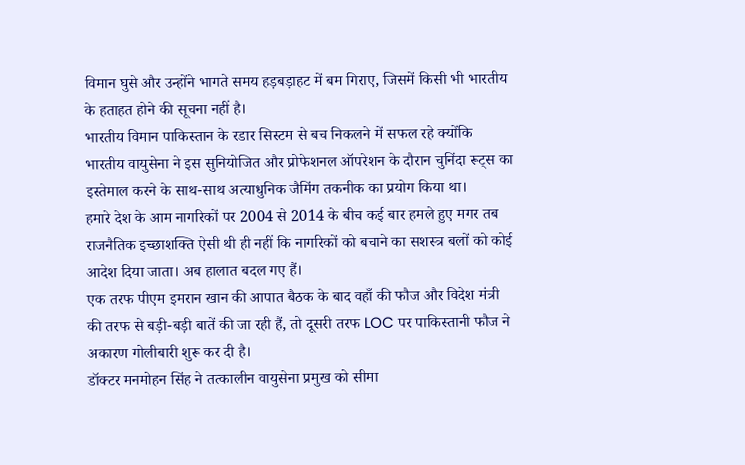विमान घुसे और उन्होंने भागते समय हड़बड़ाहट में बम गिराए, जिसमें किसी भी भारतीय के हताहत होने की सूचना नहीं है।
भारतीय विमान पाकिस्तान के रडार सिस्टम से बच निकलने में सफल रहे क्योंकि भारतीय वायुसेना ने इस सुनियोजित और प्रोफेशनल ऑपरेशन के दौरान चुनिंदा रूट्स का इस्तेमाल करने के साथ-साथ अत्याधुनिक जैमिंग तकनीक का प्रयोग किया था।
हमारे देश के आम नागरिकों पर 2004 से 2014 के बीच कई बार हमले हुए मगर तब राजनैतिक इच्छाशक्ति ऐसी थी ही नहीं कि नागरिकों को बचाने का सशस्त्र बलों को कोई आदेश दिया जाता। अब हालात बदल गए हैं।
एक तरफ पीएम इमरान खान की आपात बैठक के बाद वहाँ की फौज और विदेश मंत्री की तरफ से बड़ी-बड़ी बातें की जा रही हैं, तो दूसरी तरफ LOC पर पाकिस्तानी फौज ने अकारण गोलीबारी शुरू कर दी है।
डॉक्टर मनमोहन सिंह ने तत्कालीन वायुसेना प्रमुख को सीमा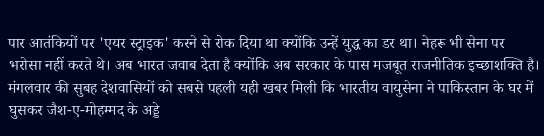पार आतंकियों पर 'एयर स्ट्राइक' करने से रोक दिया था क्योंकि उन्हें युद्ध का डर था। नेहरू भी सेना पर भरोसा नहीं करते थे। अब भारत जवाब देता है क्योंकि अब सरकार के पास मजबूत राजनीतिक इच्छाशक्ति है।
मंगलवार की सुबह देशवासियों को सबसे पहली यही खबर मिली कि भारतीय वायुसेना ने पाकिस्तान के घर में घुसकर जैश-ए-मोहम्मद के अड्डे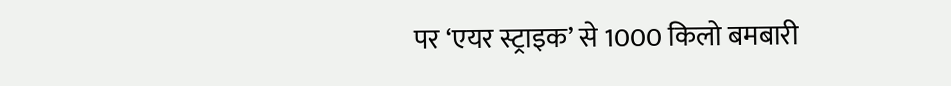पर ‘एयर स्ट्राइक’ से 1000 किलो बमबारी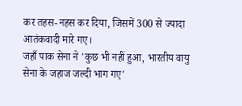कर तहस-नहस कर दिया, जिसमें 300 से ज्यादा आतंकवादी मारे गए।
जहाँ पाक सेना ने 'कुछ भी नहीं हुआ, भारतीय वायु सेना के जहाज जल्दी भाग गए'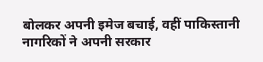बोलकर अपनी इमेज बचाई, वहीं पाकिस्तानी नागरिकों ने अपनी सरकार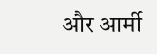और आर्मी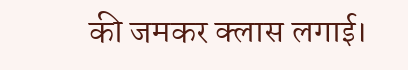की जमकर क्लास लगाई।